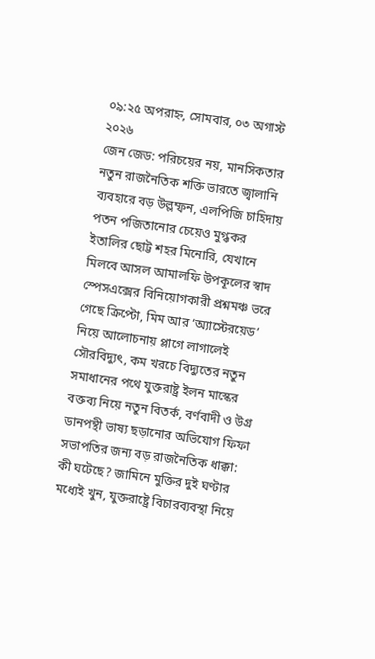০৯:২৫ অপরাহ্ন, সোমবার, ০৩ অগাস্ট ২০২৬
জেন জেড: পরিচয়ের নয়, মানসিকতার নতুন রাজনৈতিক শক্তি ভারতে জ্বালানি ব্যবহারে বড় উল্লম্ফন, এলপিজি চাহিদায় পতন পজিতানোর চেয়েও মুগ্ধকর ইতালির ছোট্ট শহর মিনোরি, যেখানে মিলবে আসল আমালফি উপকূলের স্বাদ স্পেসএক্সের বিনিয়োগকারী প্রশ্নমঞ্চ ভরে গেছে ক্রিপ্টো, মিম আর ‘অ্যাস্টেরয়েড’ নিয়ে আলোচনায় প্লাগে লাগালেই সৌরবিদ্যুৎ, কম খরচে বিদ্যুতের নতুন সমাধানের পথে যুক্তরাষ্ট্র ইলন মাস্কের বক্তব্য নিয়ে নতুন বিতর্ক, বর্ণবাদী ও উগ্র ডানপন্থী ভাষ্য ছড়ানোর অভিযোগ ফিফা সভাপতির জন্য বড় রাজনৈতিক ধাক্কা: কী ঘটেছে? জামিনে মুক্তির দুই ঘণ্টার মধ্যেই খুন, যুক্তরাষ্ট্রে বিচারব্যবস্থা নিয়ে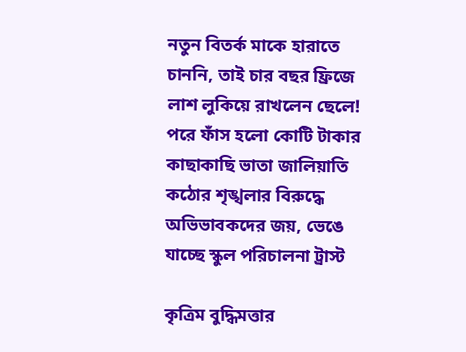নতুন বিতর্ক মাকে হারাতে চাননি, তাই চার বছর ফ্রিজে লাশ লুকিয়ে রাখলেন ছেলে! পরে ফাঁস হলো কোটি টাকার কাছাকাছি ভাতা জালিয়াতি কঠোর শৃঙ্খলার বিরুদ্ধে অভিভাবকদের জয়, ভেঙে যাচ্ছে স্কুল পরিচালনা ট্রাস্ট

কৃত্রিম বুদ্ধিমত্তার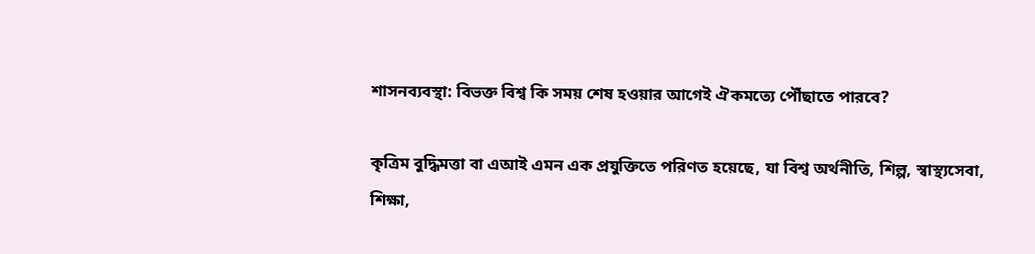শাসনব্যবস্থা: বিভক্ত বিশ্ব কি সময় শেষ হওয়ার আগেই ঐকমত্যে পৌঁছাতে পারবে?

কৃত্রিম বুদ্ধিমত্তা বা এআই এমন এক প্রযুক্তিতে পরিণত হয়েছে, যা বিশ্ব অর্থনীতি, শিল্প, স্বাস্থ্যসেবা, শিক্ষা,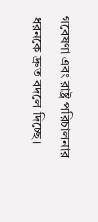গবেষণা এবং রাষ্ট্র পরিচালনার ধরনকে দ্রুত বদলে দিচ্ছে।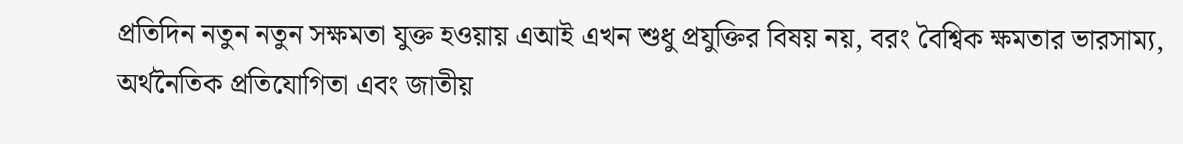প্রতিদিন নতুন নতুন সক্ষমতা যুক্ত হওয়ায় এআই এখন শুধু প্রযুক্তির বিষয় নয়, বরং বৈশ্বিক ক্ষমতার ভারসাম্য, অর্থনৈতিক প্রতিযোগিতা এবং জাতীয়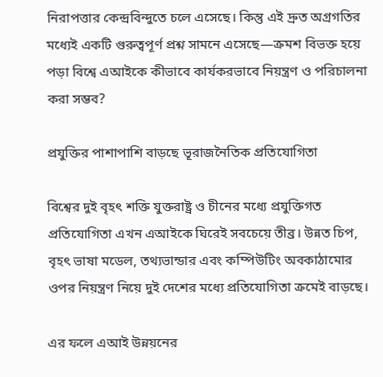নিরাপত্তার কেন্দ্রবিন্দুতে চলে এসেছে। কিন্তু এই দ্রুত অগ্রগতির মধ্যেই একটি গুরুত্বপূর্ণ প্রশ্ন সামনে এসেছে—ক্রমশ বিভক্ত হয়ে পড়া বিশ্বে এআইকে কীভাবে কার্যকরভাবে নিয়ন্ত্রণ ও পরিচালনা করা সম্ভব?

প্রযুক্তির পাশাপাশি বাড়ছে ভূরাজনৈতিক প্রতিযোগিতা

বিশ্বের দুই বৃহৎ শক্তি যুক্তরাষ্ট্র ও চীনের মধ্যে প্রযুক্তিগত প্রতিযোগিতা এখন এআইকে ঘিরেই সবচেয়ে তীব্র। উন্নত চিপ, বৃহৎ ভাষা মডেল, তথ্যভান্ডার এবং কম্পিউটিং অবকাঠামোর ওপর নিয়ন্ত্রণ নিয়ে দুই দেশের মধ্যে প্রতিযোগিতা ক্রমেই বাড়ছে।

এর ফলে এআই উন্নয়নের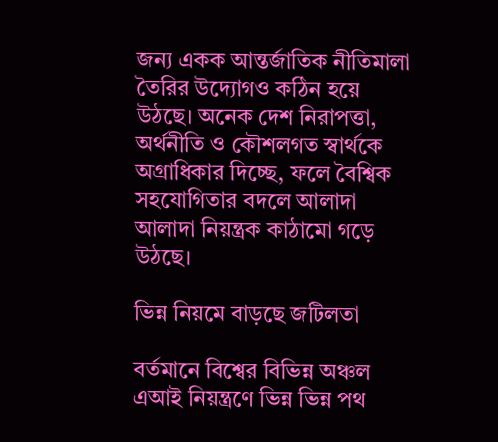জন্য একক আন্তর্জাতিক নীতিমালা তৈরির উদ্যোগও কঠিন হয়ে উঠছে। অনেক দেশ নিরাপত্তা, অর্থনীতি ও কৌশলগত স্বার্থকে অগ্রাধিকার দিচ্ছে, ফলে বৈশ্বিক সহযোগিতার বদলে আলাদা আলাদা নিয়ন্ত্রক কাঠামো গড়ে উঠছে।

ভিন্ন নিয়মে বাড়ছে জটিলতা

বর্তমানে বিশ্বের বিভিন্ন অঞ্চল এআই নিয়ন্ত্রণে ভিন্ন ভিন্ন পথ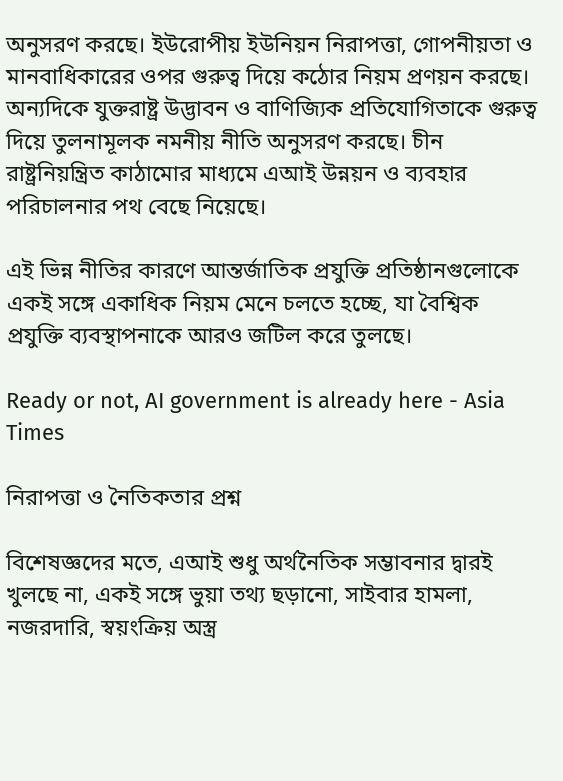অনুসরণ করছে। ইউরোপীয় ইউনিয়ন নিরাপত্তা, গোপনীয়তা ও মানবাধিকারের ওপর গুরুত্ব দিয়ে কঠোর নিয়ম প্রণয়ন করছে। অন্যদিকে যুক্তরাষ্ট্র উদ্ভাবন ও বাণিজ্যিক প্রতিযোগিতাকে গুরুত্ব দিয়ে তুলনামূলক নমনীয় নীতি অনুসরণ করছে। চীন রাষ্ট্রনিয়ন্ত্রিত কাঠামোর মাধ্যমে এআই উন্নয়ন ও ব্যবহার পরিচালনার পথ বেছে নিয়েছে।

এই ভিন্ন নীতির কারণে আন্তর্জাতিক প্রযুক্তি প্রতিষ্ঠানগুলোকে একই সঙ্গে একাধিক নিয়ম মেনে চলতে হচ্ছে, যা বৈশ্বিক প্রযুক্তি ব্যবস্থাপনাকে আরও জটিল করে তুলছে।

Ready or not, AI government is already here - Asia Times

নিরাপত্তা ও নৈতিকতার প্রশ্ন

বিশেষজ্ঞদের মতে, এআই শুধু অর্থনৈতিক সম্ভাবনার দ্বারই খুলছে না, একই সঙ্গে ভুয়া তথ্য ছড়ানো, সাইবার হামলা, নজরদারি, স্বয়ংক্রিয় অস্ত্র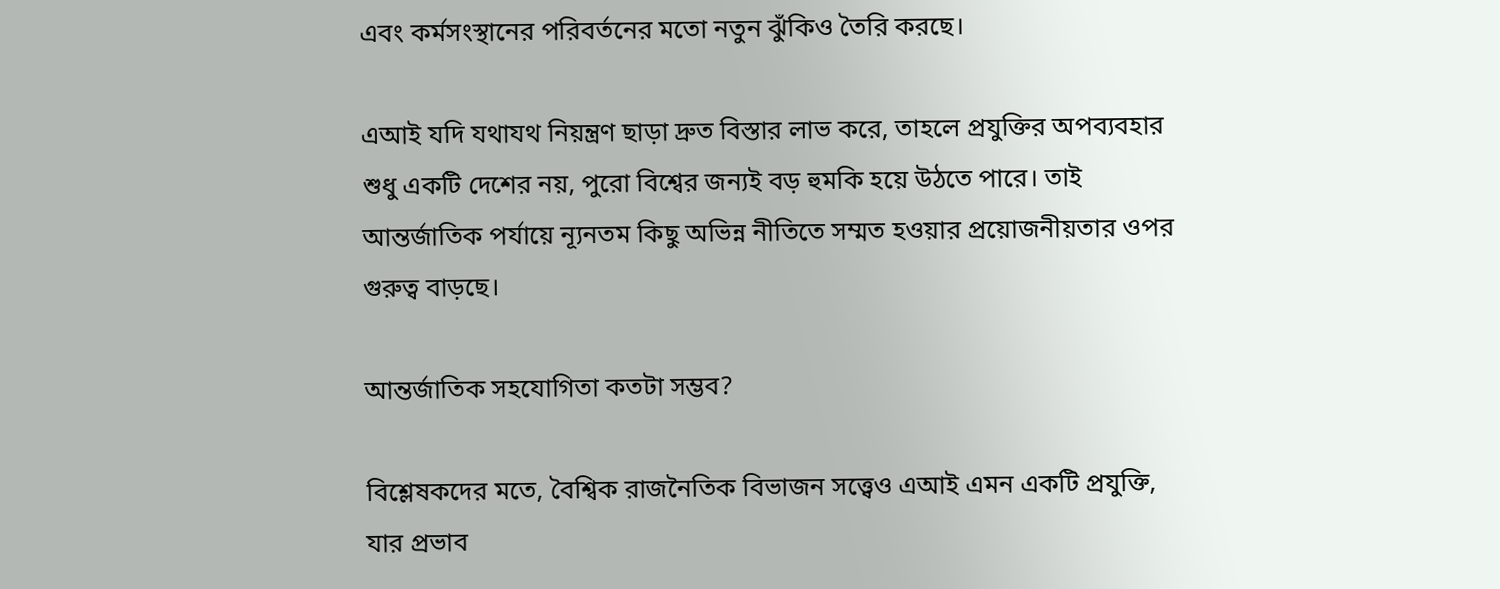এবং কর্মসংস্থানের পরিবর্তনের মতো নতুন ঝুঁকিও তৈরি করছে।

এআই যদি যথাযথ নিয়ন্ত্রণ ছাড়া দ্রুত বিস্তার লাভ করে, তাহলে প্রযুক্তির অপব্যবহার শুধু একটি দেশের নয়, পুরো বিশ্বের জন্যই বড় হুমকি হয়ে উঠতে পারে। তাই আন্তর্জাতিক পর্যায়ে ন্যূনতম কিছু অভিন্ন নীতিতে সম্মত হওয়ার প্রয়োজনীয়তার ওপর গুরুত্ব বাড়ছে।

আন্তর্জাতিক সহযোগিতা কতটা সম্ভব?

বিশ্লেষকদের মতে, বৈশ্বিক রাজনৈতিক বিভাজন সত্ত্বেও এআই এমন একটি প্রযুক্তি, যার প্রভাব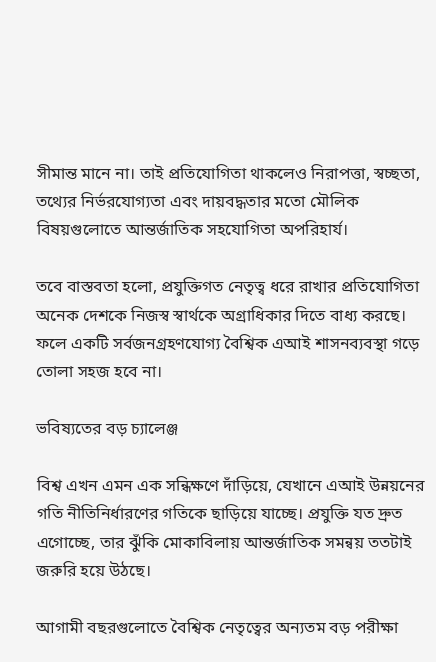সীমান্ত মানে না। তাই প্রতিযোগিতা থাকলেও নিরাপত্তা, স্বচ্ছতা, তথ্যের নির্ভরযোগ্যতা এবং দায়বদ্ধতার মতো মৌলিক বিষয়গুলোতে আন্তর্জাতিক সহযোগিতা অপরিহার্য।

তবে বাস্তবতা হলো, প্রযুক্তিগত নেতৃত্ব ধরে রাখার প্রতিযোগিতা অনেক দেশকে নিজস্ব স্বার্থকে অগ্রাধিকার দিতে বাধ্য করছে। ফলে একটি সর্বজনগ্রহণযোগ্য বৈশ্বিক এআই শাসনব্যবস্থা গড়ে তোলা সহজ হবে না।

ভবিষ্যতের বড় চ্যালেঞ্জ

বিশ্ব এখন এমন এক সন্ধিক্ষণে দাঁড়িয়ে, যেখানে এআই উন্নয়নের গতি নীতিনির্ধারণের গতিকে ছাড়িয়ে যাচ্ছে। প্রযুক্তি যত দ্রুত এগোচ্ছে, তার ঝুঁকি মোকাবিলায় আন্তর্জাতিক সমন্বয় ততটাই জরুরি হয়ে উঠছে।

আগামী বছরগুলোতে বৈশ্বিক নেতৃত্বের অন্যতম বড় পরীক্ষা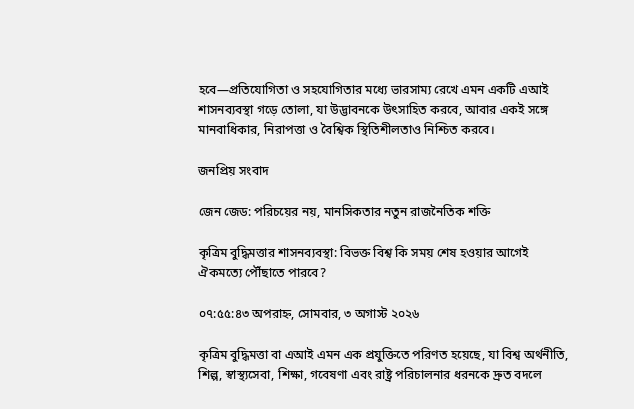হবে—প্রতিযোগিতা ও সহযোগিতার মধ্যে ভারসাম্য রেখে এমন একটি এআই শাসনব্যবস্থা গড়ে তোলা, যা উদ্ভাবনকে উৎসাহিত করবে, আবার একই সঙ্গে মানবাধিকার, নিরাপত্তা ও বৈশ্বিক স্থিতিশীলতাও নিশ্চিত করবে।

জনপ্রিয় সংবাদ

জেন জেড: পরিচয়ের নয়, মানসিকতার নতুন রাজনৈতিক শক্তি

কৃত্রিম বুদ্ধিমত্তার শাসনব্যবস্থা: বিভক্ত বিশ্ব কি সময় শেষ হওয়ার আগেই ঐকমত্যে পৌঁছাতে পারবে?

০৭:৫৫:৪৩ অপরাহ্ন, সোমবার, ৩ অগাস্ট ২০২৬

কৃত্রিম বুদ্ধিমত্তা বা এআই এমন এক প্রযুক্তিতে পরিণত হয়েছে, যা বিশ্ব অর্থনীতি, শিল্প, স্বাস্থ্যসেবা, শিক্ষা, গবেষণা এবং রাষ্ট্র পরিচালনার ধরনকে দ্রুত বদলে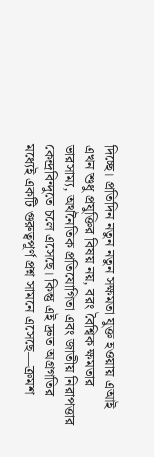দিচ্ছে। প্রতিদিন নতুন নতুন সক্ষমতা যুক্ত হওয়ায় এআই এখন শুধু প্রযুক্তির বিষয় নয়, বরং বৈশ্বিক ক্ষমতার ভারসাম্য, অর্থনৈতিক প্রতিযোগিতা এবং জাতীয় নিরাপত্তার কেন্দ্রবিন্দুতে চলে এসেছে। কিন্তু এই দ্রুত অগ্রগতির মধ্যেই একটি গুরুত্বপূর্ণ প্রশ্ন সামনে এসেছে—ক্রমশ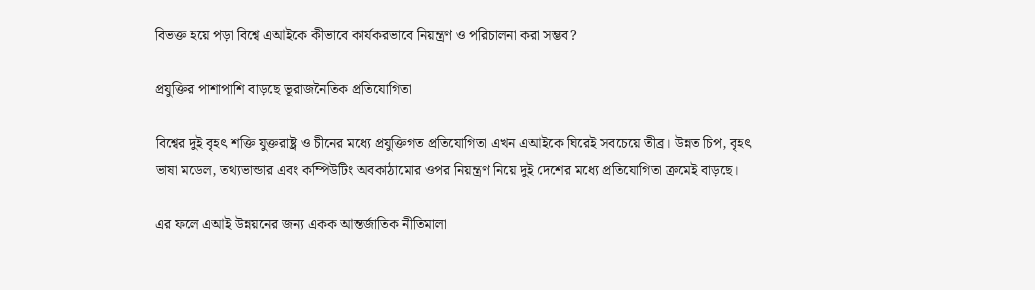বিভক্ত হয়ে পড়া বিশ্বে এআইকে কীভাবে কার্যকরভাবে নিয়ন্ত্রণ ও পরিচালনা করা সম্ভব?

প্রযুক্তির পাশাপাশি বাড়ছে ভূরাজনৈতিক প্রতিযোগিতা

বিশ্বের দুই বৃহৎ শক্তি যুক্তরাষ্ট্র ও চীনের মধ্যে প্রযুক্তিগত প্রতিযোগিতা এখন এআইকে ঘিরেই সবচেয়ে তীব্র। উন্নত চিপ, বৃহৎ ভাষা মডেল, তথ্যভান্ডার এবং কম্পিউটিং অবকাঠামোর ওপর নিয়ন্ত্রণ নিয়ে দুই দেশের মধ্যে প্রতিযোগিতা ক্রমেই বাড়ছে।

এর ফলে এআই উন্নয়নের জন্য একক আন্তর্জাতিক নীতিমালা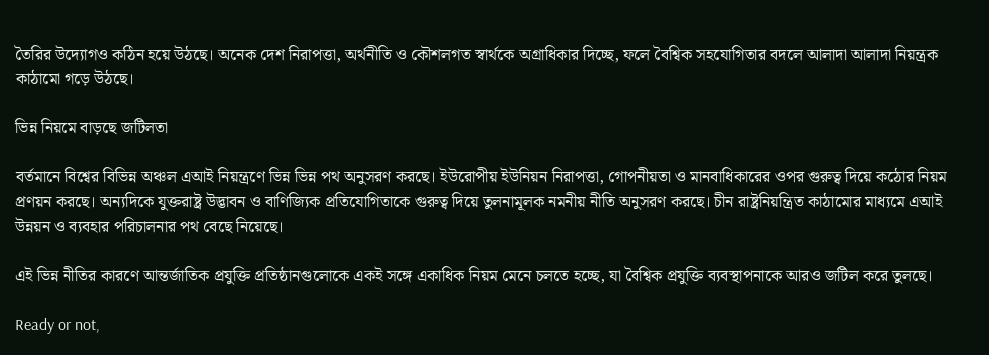তৈরির উদ্যোগও কঠিন হয়ে উঠছে। অনেক দেশ নিরাপত্তা, অর্থনীতি ও কৌশলগত স্বার্থকে অগ্রাধিকার দিচ্ছে, ফলে বৈশ্বিক সহযোগিতার বদলে আলাদা আলাদা নিয়ন্ত্রক কাঠামো গড়ে উঠছে।

ভিন্ন নিয়মে বাড়ছে জটিলতা

বর্তমানে বিশ্বের বিভিন্ন অঞ্চল এআই নিয়ন্ত্রণে ভিন্ন ভিন্ন পথ অনুসরণ করছে। ইউরোপীয় ইউনিয়ন নিরাপত্তা, গোপনীয়তা ও মানবাধিকারের ওপর গুরুত্ব দিয়ে কঠোর নিয়ম প্রণয়ন করছে। অন্যদিকে যুক্তরাষ্ট্র উদ্ভাবন ও বাণিজ্যিক প্রতিযোগিতাকে গুরুত্ব দিয়ে তুলনামূলক নমনীয় নীতি অনুসরণ করছে। চীন রাষ্ট্রনিয়ন্ত্রিত কাঠামোর মাধ্যমে এআই উন্নয়ন ও ব্যবহার পরিচালনার পথ বেছে নিয়েছে।

এই ভিন্ন নীতির কারণে আন্তর্জাতিক প্রযুক্তি প্রতিষ্ঠানগুলোকে একই সঙ্গে একাধিক নিয়ম মেনে চলতে হচ্ছে, যা বৈশ্বিক প্রযুক্তি ব্যবস্থাপনাকে আরও জটিল করে তুলছে।

Ready or not,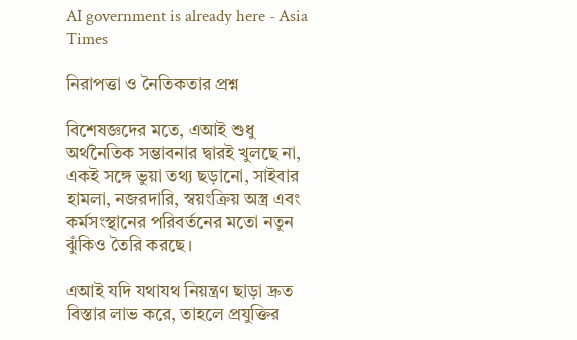AI government is already here - Asia Times

নিরাপত্তা ও নৈতিকতার প্রশ্ন

বিশেষজ্ঞদের মতে, এআই শুধু অর্থনৈতিক সম্ভাবনার দ্বারই খুলছে না, একই সঙ্গে ভুয়া তথ্য ছড়ানো, সাইবার হামলা, নজরদারি, স্বয়ংক্রিয় অস্ত্র এবং কর্মসংস্থানের পরিবর্তনের মতো নতুন ঝুঁকিও তৈরি করছে।

এআই যদি যথাযথ নিয়ন্ত্রণ ছাড়া দ্রুত বিস্তার লাভ করে, তাহলে প্রযুক্তির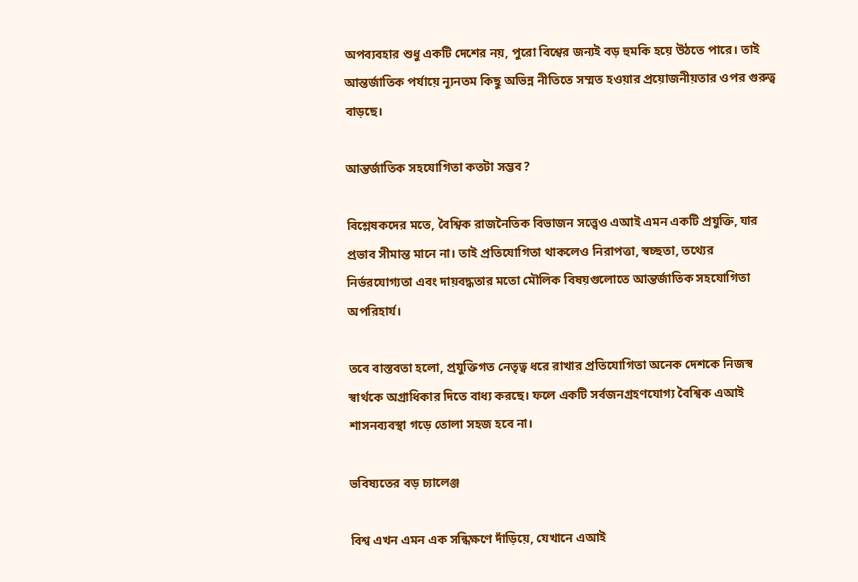অপব্যবহার শুধু একটি দেশের নয়, পুরো বিশ্বের জন্যই বড় হুমকি হয়ে উঠতে পারে। তাই আন্তর্জাতিক পর্যায়ে ন্যূনতম কিছু অভিন্ন নীতিতে সম্মত হওয়ার প্রয়োজনীয়তার ওপর গুরুত্ব বাড়ছে।

আন্তর্জাতিক সহযোগিতা কতটা সম্ভব?

বিশ্লেষকদের মতে, বৈশ্বিক রাজনৈতিক বিভাজন সত্ত্বেও এআই এমন একটি প্রযুক্তি, যার প্রভাব সীমান্ত মানে না। তাই প্রতিযোগিতা থাকলেও নিরাপত্তা, স্বচ্ছতা, তথ্যের নির্ভরযোগ্যতা এবং দায়বদ্ধতার মতো মৌলিক বিষয়গুলোতে আন্তর্জাতিক সহযোগিতা অপরিহার্য।

তবে বাস্তবতা হলো, প্রযুক্তিগত নেতৃত্ব ধরে রাখার প্রতিযোগিতা অনেক দেশকে নিজস্ব স্বার্থকে অগ্রাধিকার দিতে বাধ্য করছে। ফলে একটি সর্বজনগ্রহণযোগ্য বৈশ্বিক এআই শাসনব্যবস্থা গড়ে তোলা সহজ হবে না।

ভবিষ্যতের বড় চ্যালেঞ্জ

বিশ্ব এখন এমন এক সন্ধিক্ষণে দাঁড়িয়ে, যেখানে এআই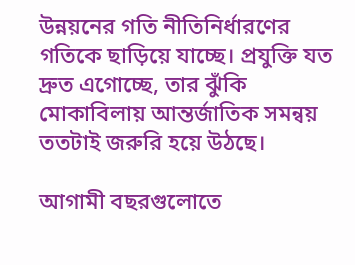উন্নয়নের গতি নীতিনির্ধারণের গতিকে ছাড়িয়ে যাচ্ছে। প্রযুক্তি যত দ্রুত এগোচ্ছে, তার ঝুঁকি মোকাবিলায় আন্তর্জাতিক সমন্বয় ততটাই জরুরি হয়ে উঠছে।

আগামী বছরগুলোতে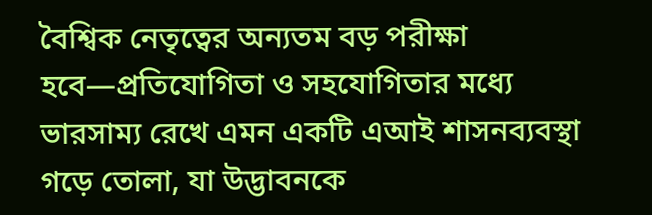বৈশ্বিক নেতৃত্বের অন্যতম বড় পরীক্ষা হবে—প্রতিযোগিতা ও সহযোগিতার মধ্যে ভারসাম্য রেখে এমন একটি এআই শাসনব্যবস্থা গড়ে তোলা, যা উদ্ভাবনকে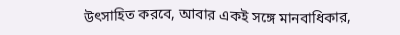উৎসাহিত করবে, আবার একই সঙ্গে মানবাধিকার,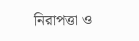নিরাপত্তা ও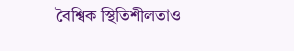বৈশ্বিক স্থিতিশীলতাও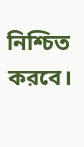নিশ্চিত করবে।